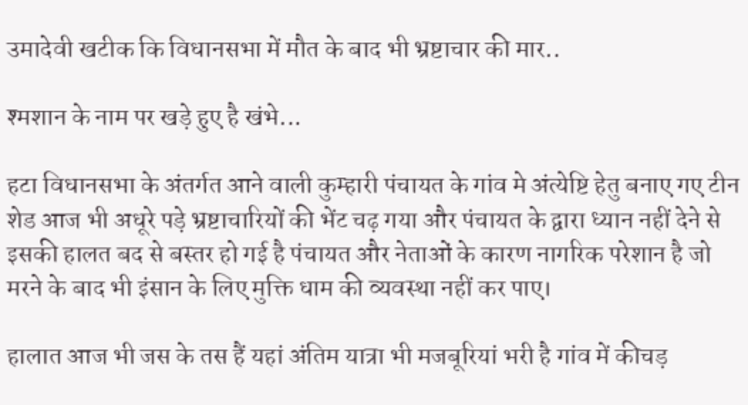उमादेवी खटीक कि विधानसभा में मौत के बाद भी भ्रष्टाचार की मार..

श्मशान के नाम पर खड़े हुए है खंभे...

हटा विधानसभा के अंतर्गत आने वाली कुम्हारी पंचायत के गांव मे अंत्येष्टि हेतु बनाए गए टीन शेड आज भी अधूरे पड़े भ्रष्टाचारियों की भेंट चढ़ गया और पंचायत के द्वारा ध्यान नहीं देने से इसकी हालत बद से बस्तर हो गई है पंचायत और नेताओं के कारण नागरिक परेशान है जो मरने के बाद भी इंसान के लिए मुक्ति धाम की व्यवस्था नहीं कर पाए।

हालात आज भी जस के तस हैं यहां अंतिम यात्रा भी मजबूरियां भरी है गांव में कीचड़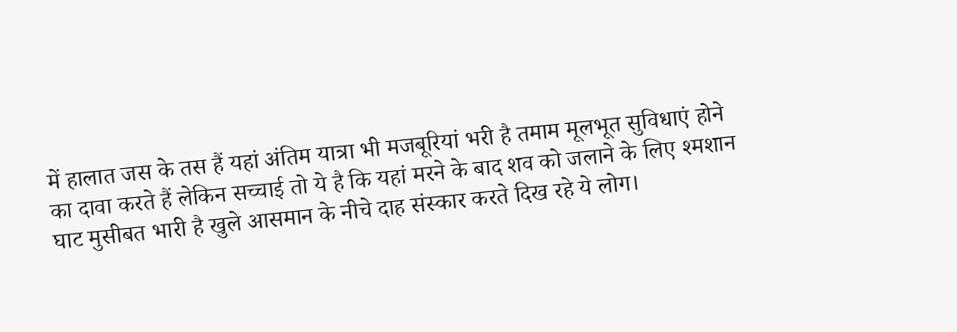में हालात जस के तस हैं यहां अंतिम यात्रा भी मजबूरियां भरी है तमाम मूलभूत सुविधाएं होने का दावा करते हैं लेकिन सच्चाई तो ये है कि यहां मरने के बाद शव को जलाने के लिए श्मशान घाट मुसीबत भारी है खुले आसमान के नीचे दाह संस्कार करते दिख रहे ये लोग।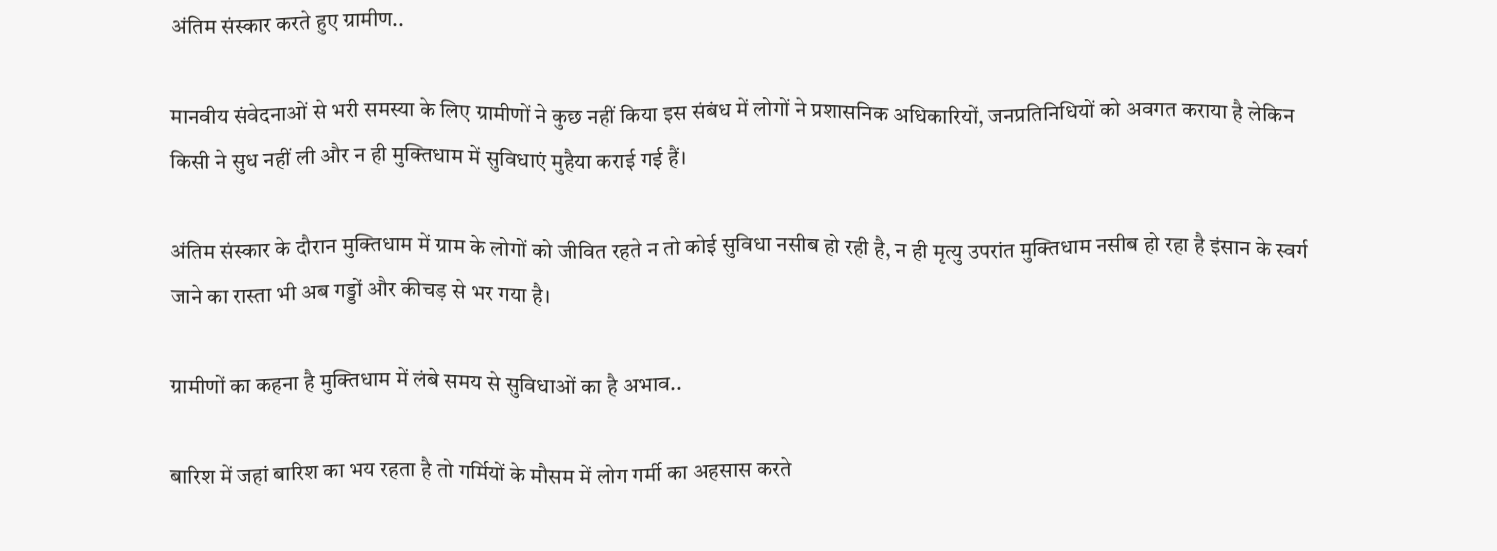अंतिम संस्कार करते हुए ग्रामीण..

मानवीय संवेदनाओं से भरी समस्या के लिए ग्रामीणों ने कुछ नहीं किया इस संबंध में लोगों ने प्रशासनिक अधिकारियों, जनप्रतिनिधियों को अवगत कराया है लेकिन किसी ने सुध नहीं ली और न ही मुक्तिधाम में सुविधाएं मुहैया कराई गई हैं।

अंतिम संस्कार के दौरान मुक्तिधाम में ग्राम के लोगों को जीवित रहते न तो कोई सुविधा नसीब हो रही है, न ही मृत्यु उपरांत मुक्तिधाम नसीब हो रहा है इंसान के स्वर्ग जाने का रास्ता भी अब गड्डों और कीचड़ से भर गया है।

ग्रामीणों का कहना है मुक्तिधाम में लंबे समय से सुविधाओं का है अभाव..

बारिश में जहां बारिश का भय रहता है तो गर्मियों के मौसम में लोग गर्मी का अहसास करते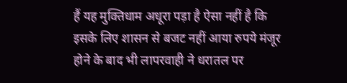हैं यह मुक्तिधाम अधूरा पड़ा है ऐसा नहीं है कि इसके लिए शासन से बजट नहीं आया रुपये मंजूर होने के बाद भी लापरवाही ने धरातल पर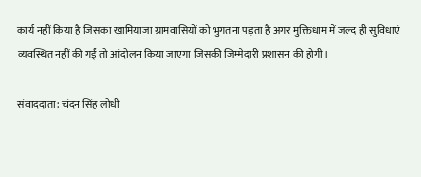कार्य नहीं किया है जिसका खामियाजा ग्रामवासियों को भुगतना पड़ता है अगर मुक्तिधाम में जल्द ही सुविधाएं व्यवस्थित नहीं की गईं तो आंदोलन किया जाएगा जिसकी जिम्मेदारी प्रशासन की होगी।

संवाददाता: चंदन सिंह लोधी